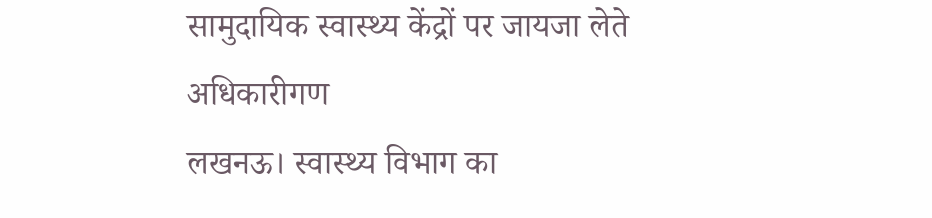सामुदायिक स्वास्थ्य केंद्रों पर जायजा लेते अधिकारीगण
लखनऊ। स्वास्थ्य विभाग का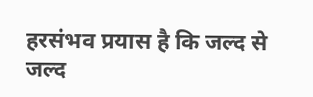हरसंभव प्रयास है कि जल्द से जल्द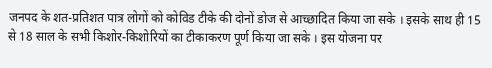जनपद के शत-प्रतिशत पात्र लोगों को कोविड टीके की दोनों डोज से आच्छादित किया जा सके । इसके साथ ही 15 से 18 साल के सभी किशोर-किशोरियों का टीकाकरण पूर्ण किया जा सके । इस योजना पर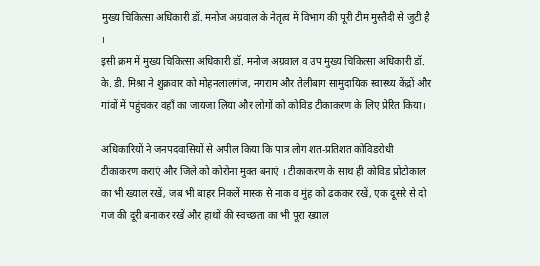मुख्य चिकित्सा अधिकारी डॉ. मनोज अग्रवाल के नेतृत्व में विभाग की पूरी टीम मुस्तैदी से जुटी है ।
इसी क्रम में मुख्य चिकित्सा अधिकारी डॉ. मनोज अग्रवाल व उप मुख्य चिकित्सा अधिकारी डॉ. के. डी. मिश्रा ने शुक्रवार को मोहनलालगंज, नगराम और तेलीबाग सामुदायिक स्वास्थ्य केंद्रों और गांवों में पहुंचकर वहाँ का जायजा लिया और लोगों को कोविड टीकाकरण के लिए प्रेरित किया।

अधिकारियों ने जनपदवासियों से अपील किया कि पात्र लोग शत-प्रतिशत कोविडरोधी टीकाकरण कराएं और जिले को कोरोना मुक्त बनाएं । टीकाकरण के साथ ही कोविड प्रोटोकाल का भी ख्याल रखें, जब भी बाहर निकलें मास्क से नाक व मुंह को ढककर रखें, एक दूसरे से दो गज की दूरी बनाकर रखें और हाथों की स्वच्छता का भी पूरा ख्याल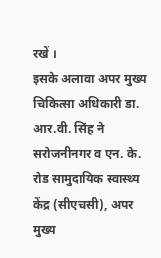रखें ।
इसके अलावा अपर मुख्य चिकित्सा अधिकारी डा. आर.वी. सिंह ने सरोजनीनगर व एन. के. रोड सामुदायिक स्वास्थ्य केंद्र (सीएचसी), अपर मुख्य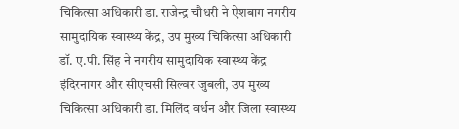चिकित्सा अधिकारी डा. राजेन्द्र चौधरी ने ऐशबाग नगरीय सामुदायिक स्वास्थ्य केंद्र, उप मुख्य चिकित्सा अधिकारी डॉ. ए.पी. सिंह ने नगरीय सामुदायिक स्वास्थ्य केंद्र इंदिरनागर और सीएचसी सिल्वर जुबली, उप मुख्य चिकित्सा अधिकारी डा. मिलिंद वर्धन और जिला स्वास्थ्य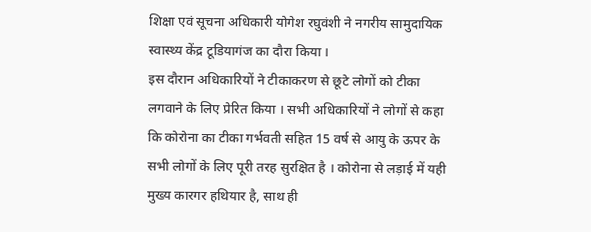शिक्षा एवं सूचना अधिकारी योगेश रघुवंशी ने नगरीय सामुदायिक स्वास्थ्य केंद्र टूडियागंज का दौरा किया ।
इस दौरान अधिकारियों ने टीकाकरण से छूटे लोगों को टीका लगवाने के लिए प्रेरित किया । सभी अधिकारियों ने लोगों से कहा कि कोरोना का टीका गर्भवती सहित 15 वर्ष से आयु के ऊपर के सभी लोगों के लिए पूरी तरह सुरक्षित है । कोरोना से लड़ाई में यही मुख्य कारगर हथियार है, साथ ही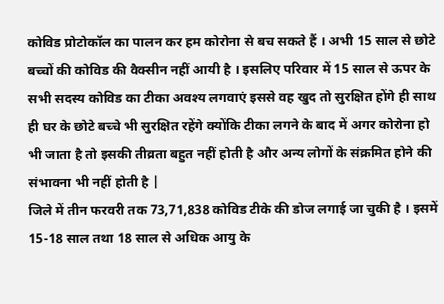कोविड प्रोटोकॉल का पालन कर हम कोरोना से बच सकते हैं । अभी 15 साल से छोटे बच्चों की कोविड की वैक्सीन नहीं आयी है । इसलिए परिवार में 15 साल से ऊपर के सभी सदस्य कोविड का टीका अवश्य लगवाएं इससे वह खुद तो सुरक्षित होंगे ही साथ ही घर के छोटे बच्चे भी सुरक्षित रहेंगे क्योंकि टीका लगने के बाद में अगर कोरोना हो भी जाता है तो इसकी तीव्रता बहुत नहीं होती है और अन्य लोगों के संक्रमित होने की संभावना भी नहीं होती है |
जिले में तीन फरवरी तक 73,71,838 कोविड टीके की डोज लगाई जा चुकी है । इसमें 15-18 साल तथा 18 साल से अधिक आयु के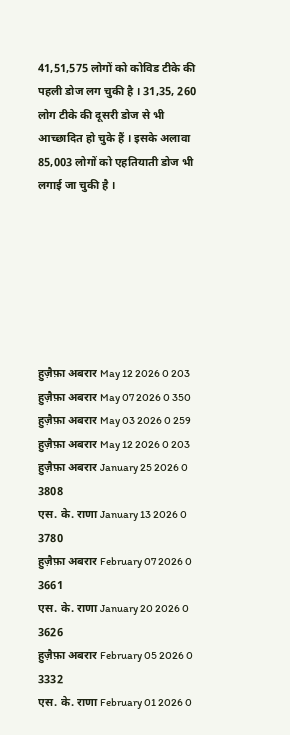41,51,575 लोगों को कोविड टीके की पहली डोज लग चुकी है । 31,35, 260 लोग टीके की दूसरी डोज से भी आच्छादित हो चुके हैं । इसके अलावा 85,003 लोगों को एहतियाती डोज भी लगाई जा चुकी है ।







हुज़ैफ़ा अबरार May 12 2026 0 203
हुज़ैफ़ा अबरार May 07 2026 0 350
हुज़ैफ़ा अबरार May 03 2026 0 259
हुज़ैफ़ा अबरार May 12 2026 0 203
हुज़ैफ़ा अबरार January 25 2026 0 3808
एस. के. राणा January 13 2026 0 3780
हुज़ैफ़ा अबरार February 07 2026 0 3661
एस. के. राणा January 20 2026 0 3626
हुज़ैफ़ा अबरार February 05 2026 0 3332
एस. के. राणा February 01 2026 0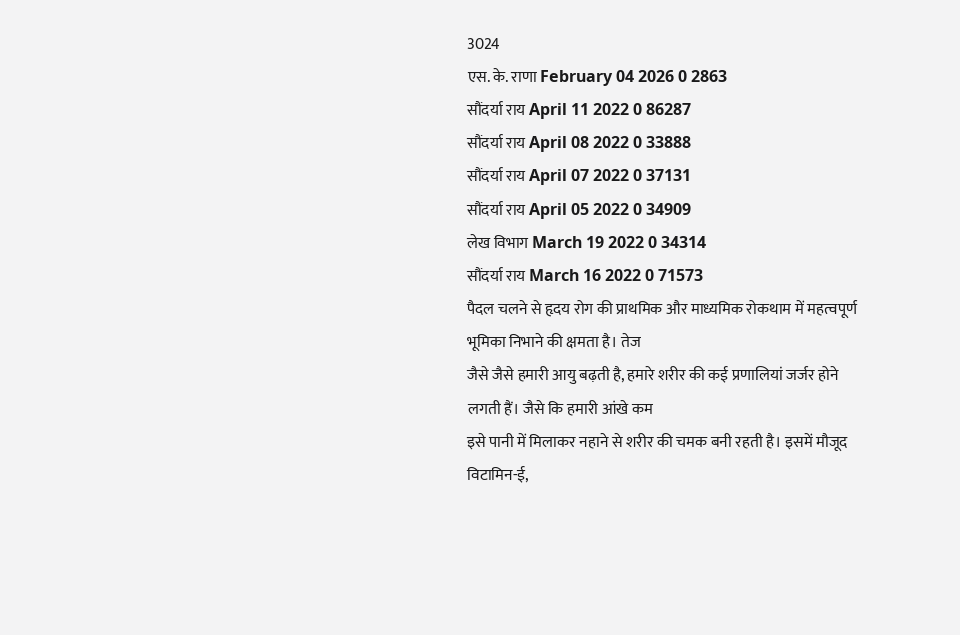3024
एस. के. राणा February 04 2026 0 2863
सौंदर्या राय April 11 2022 0 86287
सौंदर्या राय April 08 2022 0 33888
सौंदर्या राय April 07 2022 0 37131
सौंदर्या राय April 05 2022 0 34909
लेख विभाग March 19 2022 0 34314
सौंदर्या राय March 16 2022 0 71573
पैदल चलने से हृदय रोग की प्राथमिक और माध्यमिक रोकथाम में महत्वपूर्ण भूमिका निभाने की क्षमता है। तेज
जैसे जैसे हमारी आयु बढ़ती है, हमारे शरीर की कई प्रणालियां जर्जर होने लगती हैं। जैसे कि हमारी आंखे कम
इसे पानी में मिलाकर नहाने से शरीर की चमक बनी रहती है। इसमें मौजूद विटामिन-ई,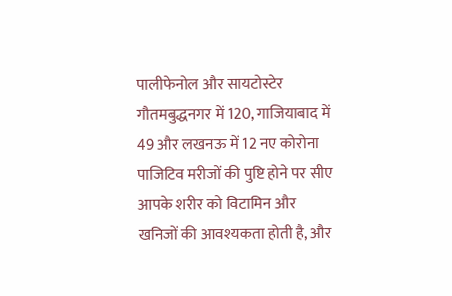पालीफेनोल और सायटोस्टेर
गौतमबुद्धनगर में 120, गाजियाबाद में 49 और लखनऊ में 12 नए कोरोना पाजिटिव मरीजों की पुष्टि होने पर सीए
आपके शरीर को विटामिन और खनिजों की आवश्यकता होती है, और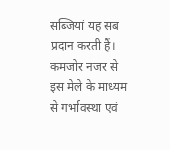सब्जियां यह सब प्रदान करती हैं। कमजोर नजर से
इस मेले के माध्यम से गर्भावस्था एवं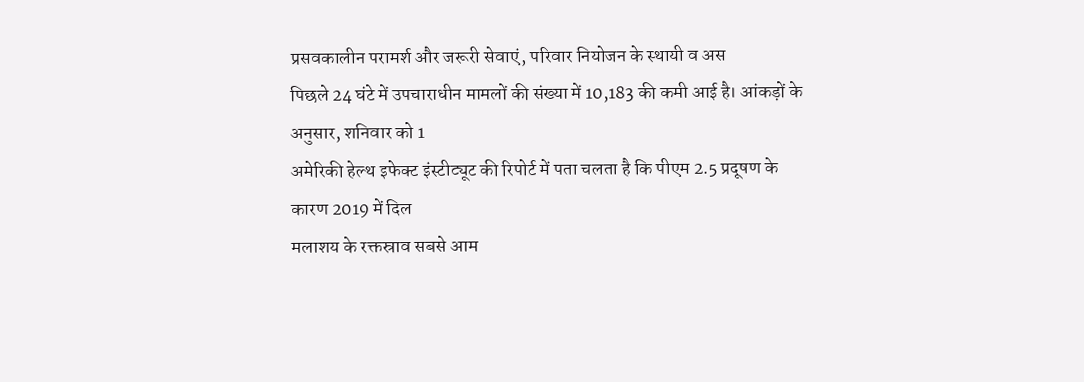प्रसवकालीन परामर्श और जरूरी सेवाएं, परिवार नियोजन के स्थायी व अस
पिछले 24 घंटे में उपचाराधीन मामलों की संख्या में 10,183 की कमी आई है। आंकड़ों के अनुसार, शनिवार को 1
अमेरिकी हेल्थ इफेक्ट इंस्टीट्यूट की रिपोर्ट में पता चलता है कि पीएम 2.5 प्रदूषण के कारण 2019 में दिल
मलाशय के रक्तस्राव सबसे आम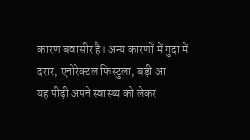कारण बवासीर है। अन्य कारणों में गुदा में दरार, एनोरेक्टल फिस्टुला, बड़ी आ
यह पीढ़ी अपने स्वास्थ्य को लेकर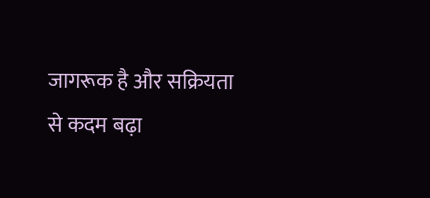जागरूक है और सक्रियता से कदम बढ़ा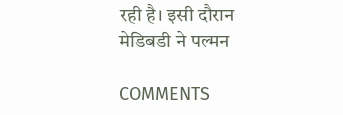रही है। इसी दौरान मेडिबडी ने पल्मन

COMMENTS